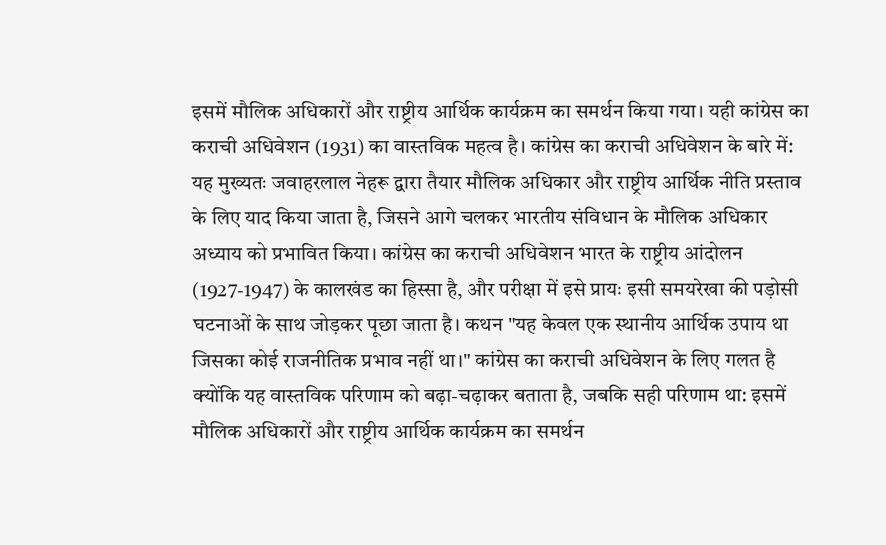इसमें मौलिक अधिकारों और राष्ट्रीय आर्थिक कार्यक्रम का समर्थन किया गया। यही कांग्रेस का कराची अधिवेशन (1931) का वास्तविक महत्व है। कांग्रेस का कराची अधिवेशन के बारे में: यह मुख्यतः जवाहरलाल नेहरू द्वारा तैयार मौलिक अधिकार और राष्ट्रीय आर्थिक नीति प्रस्ताव के लिए याद किया जाता है, जिसने आगे चलकर भारतीय संविधान के मौलिक अधिकार अध्याय को प्रभावित किया। कांग्रेस का कराची अधिवेशन भारत के राष्ट्रीय आंदोलन (1927-1947) के कालखंड का हिस्सा है, और परीक्षा में इसे प्रायः इसी समयरेखा की पड़ोसी घटनाओं के साथ जोड़कर पूछा जाता है। कथन "यह केवल एक स्थानीय आर्थिक उपाय था जिसका कोई राजनीतिक प्रभाव नहीं था।" कांग्रेस का कराची अधिवेशन के लिए गलत है क्योंकि यह वास्तविक परिणाम को बढ़ा-चढ़ाकर बताता है, जबकि सही परिणाम था: इसमें मौलिक अधिकारों और राष्ट्रीय आर्थिक कार्यक्रम का समर्थन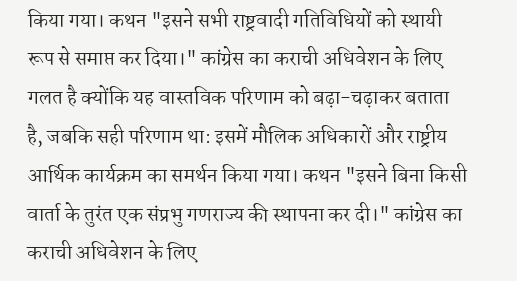किया गया। कथन "इसने सभी राष्ट्रवादी गतिविधियों को स्थायी रूप से समाप्त कर दिया।" कांग्रेस का कराची अधिवेशन के लिए गलत है क्योंकि यह वास्तविक परिणाम को बढ़ा-चढ़ाकर बताता है, जबकि सही परिणाम था: इसमें मौलिक अधिकारों और राष्ट्रीय आर्थिक कार्यक्रम का समर्थन किया गया। कथन "इसने बिना किसी वार्ता के तुरंत एक संप्रभु गणराज्य की स्थापना कर दी।" कांग्रेस का कराची अधिवेशन के लिए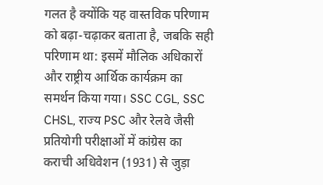गलत है क्योंकि यह वास्तविक परिणाम को बढ़ा-चढ़ाकर बताता है, जबकि सही परिणाम था: इसमें मौलिक अधिकारों और राष्ट्रीय आर्थिक कार्यक्रम का समर्थन किया गया। SSC CGL, SSC CHSL, राज्य PSC और रेलवे जैसी प्रतियोगी परीक्षाओं में कांग्रेस का कराची अधिवेशन (1931) से जुड़ा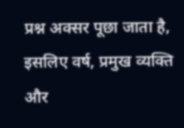प्रश्न अक्सर पूछा जाता है, इसलिए वर्ष, प्रमुख व्यक्ति और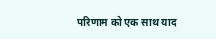परिणाम को एक साथ याद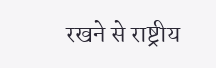रखने से राष्ट्रीय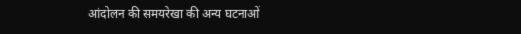आंदोलन की समयरेखा की अन्य घटनाओं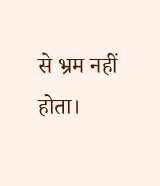से भ्रम नहीं होता।